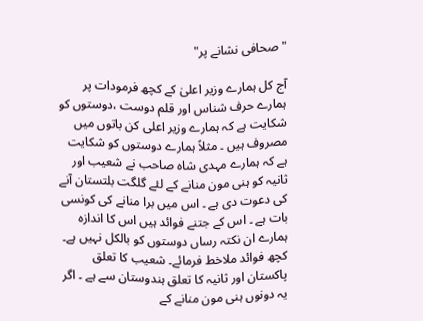"صحافی نشانے پر"

آج کل ہمارے وزیر اعلیٰ کے کچھ فرمودات پر ہمارے حرف شناس اور قلم دوست ،دوستوں کو شکایت ہے کہ ہمارے وزیر اعلی کن باتوں میں مصروف ہیں ۔ مثلاً ہمارے دوستوں کو شکایت ہے کہ ہمارے مہدی شاہ صاحب نے شعیب اور ثانیہ کو ہنی مون منانے کے لئے گلگت بلتستان آنے کی دعوت دی ہے ۔ اس میں برا منانے کی کونسی بات ہے ۔ اس کے جتنے فوائد ہیں اس کا اندازہ ہمارے ان نکتہ رساں دوستوں کو بالکل نہیں ہے۔ کچھ فوائد ملاخط فرمائے۔ شعیب کا تعلق پاکستان اور ثانیہ کا تعلق ہندوستان سے ہے ۔ اگر یہ دونوں ہنی مون منانے کے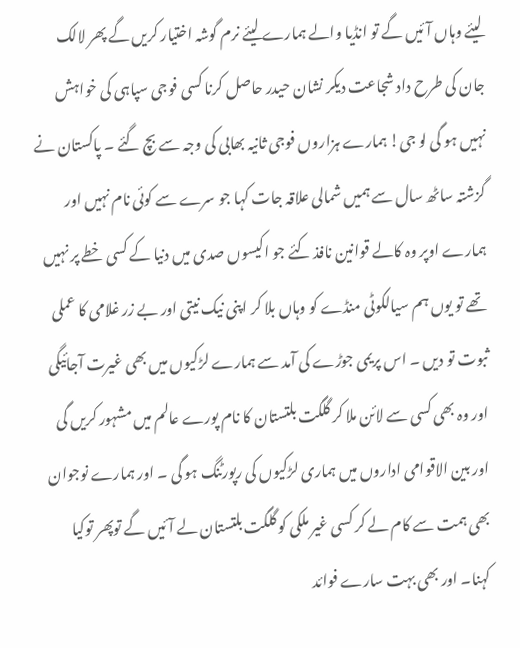لیئے وہاں آئیں گے تو انڈیا والے ہمارے لیئے نرم گوشہ اختیار کریں گے پھر لالک جان کی طرح داد شجاعت دیکر نشان حیدر حاصل کرنا کسی فوجی سپاہی کی خواہش نہیں ہو گی لو جی! ہمارے ہزاروں فوجی ثانیہ بھابی کی وجہ سے بچ گئے ۔ پاکستان نے گزشتہ ساٹھ سال سے ہمیں شمالی علاقہ جات کہا جو سرے سے کوئی نام نہیں اور ہمارے اوپر وہ کالے قوانین نافذ کئے جو اکیسوں صدی میں دنیا کے کسی خطے پر نہیں تھے تو یوں ہم سیالکوٹی منڈے کو وہاں بلا کر اپنی نیک نیتی اور بے زر غلامی کا عملی ثبوت تو دیں ۔ اس پریمی جوڑے کی آمد سے ہمارے لڑکیوں میں بھی غیرت آجائیگی اور وہ بھی کسی سے لائن ملا کر گلگت بلتستان کا نام پورے عالم میں مشہور کریں گی اور بین الاقوامی اداروں میں ہماری لڑکیوں کی رپورٹنگ ہو گی ۔ اور ہمارے نوجوان بھی ہمت سے کام لے کر کسی غیر ملکی کو گلگت بلتستان لے آئیں گے توپھر توکیا کہنا۔ اور بھی بہت سارے فوائد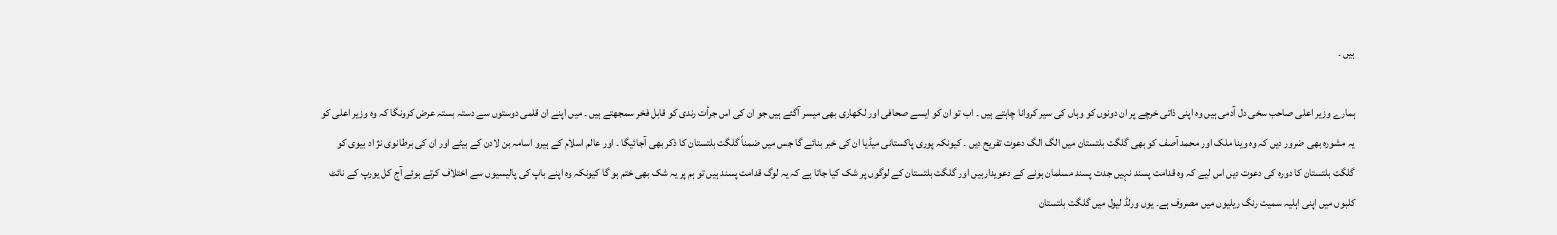ہیں ۔

ہمارے وزیر اعلی صاحب سخی دل آدمی ہیں وہ اپنی ذاتی خرچے پر ان دونوں کو وہاں کی سیر کروانا چاہتے ہیں ۔ اب تو ان کو ایسے صحافی اور لکھاری بھی میسر آگئے ہیں جو ان کی اس جرأت رندی کو قابل فخر سمجھتے ہیں ۔ میں اپنے ان قلمی دوستوں سے دستہ بستہ عرض کرونگا کہ وہ وزیر اعلی کو یہ مشورہ بھی ضرور دیں کہ وہ وینا ملک اور محمد آصف کو بھی گلگت بلتستان میں الگ الگ دعوت تفریح دیں ۔ کیونکہ پوری پاکستانی میڈیا ان کی خبر بنائے گا جس میں ضمناً گلگت بلتستان کا ذکر بھی آجائیگا ۔ اور عالم اسلام کے ہیرو اسامہ بن لادن کے بیٹے اور ان کی برطانوی نژ اد بیوی کو گلگت بلتستان کا دورہ کی دعوت دیں اس لیے کہ وہ قدامت پسند نہیں جدت پسند مسلمان ہونے کے دعویدارہیں اور گلگت بلتستان کے لوگوں پر شک کیا جاتا ہے کہ یہ لوگ قدامت پسند ہیں تو ہم پر یہ شک بھی ختم ہو گا کیونکہ وہ اپنے باپ کی پالیسیوں سے اختلاف کرتے ہوئے آج کل یورپ کے نائٹ کلبوں میں اپنی اہلیہ سمیت رنگ ریلیوں میں مصروف ہے۔ یوں ورلڈ لیول میں گلگت بلتستان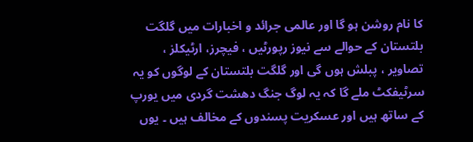کا نام روشن ہو گا اور عالمی جرائد و اخبارات میں گلگت بلتستان کے حوالے سے نیوز رپورٹیں ، فیچرز، ارٹیکلز ، تصاویر ، پبلش ہوں گی اور گلگت بلتستان کے لوگوں کو یہ سرٹیفکٹ ملے گا کہ یہ لوگ جنگ دھشت گردی میں یورپ کے ساتھ ہیں اور عسکریت پسندوں کے مخالف ہیں ۔ یوں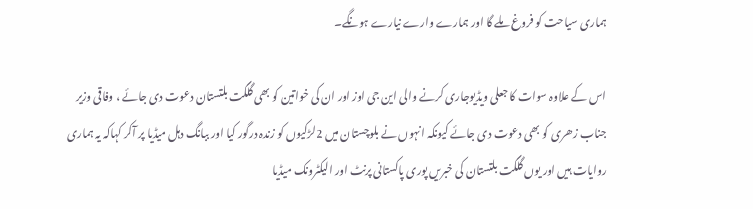ہماری سیاحت کو فروغ ملے گا اور ہمارے وارے نیارے ہونگے۔

اس کے علاوہ سوات کا جعلی ویڈیوجاری کرنے والی این جی اوز اور ان کی خواتین کو بھی گلگت بلتستان دعوت دی جائے ، وفاقی وزیر جناب زھری کو بھی دعوت دی جائے کیونکہ انہوں نے بلوچستان میں 2لڑکیوں کو زندہ درگور کیا اور ببانگ دہل میڈیا پر آکر کہاکہ یہ ہماری روایات ہیں اور یوں گلگت بلتستان کی خبریں پوری پاکستانی پرنٹ اور الیکٹرونک میڈیا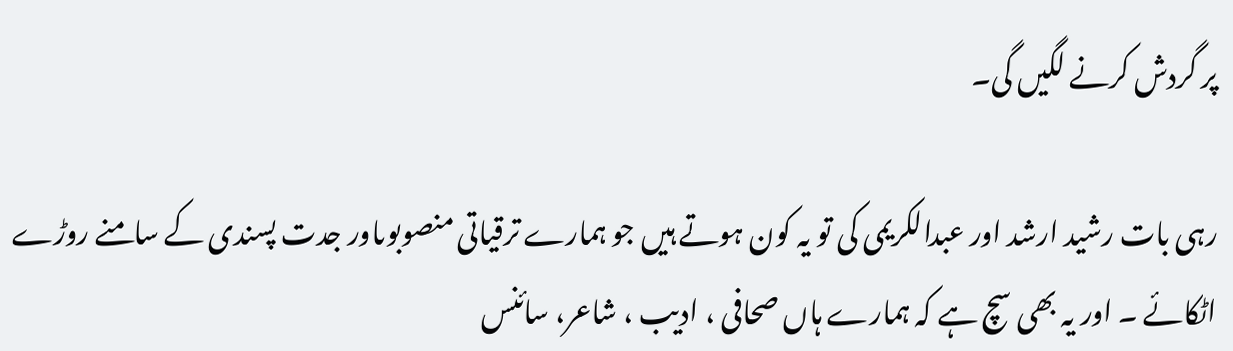پر گردش کرنے لگیں گی۔

رہی بات رشید ارشد اور عبدالکریمی کی تو یہ کون ہوتے ہیں جو ہمارے ترقیاتی منصوبوںاور جدت پسندی کے سامنے روڑے اٹکائے ۔ اور یہ بھی سچ ہے کہ ہمارے ہاں صحافی ، ادیب ، شاعر، سائنس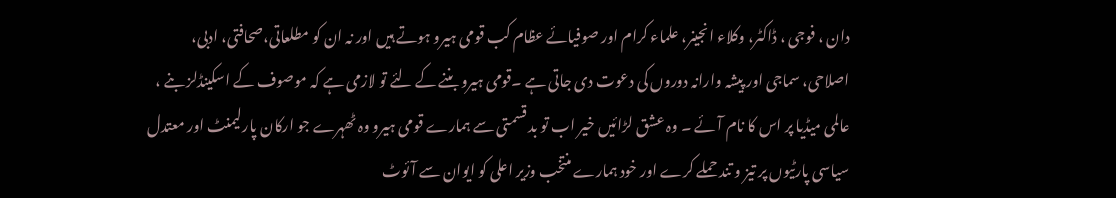دان ، فوجی ، ڈاکٹر، وکلاء انجینر، علماء کرام اور صوفیائے عظام کب قومی ہیرو ہوتے ہیں اور نہ ان کو مطلعاتی،صحافتی، ادبی، اصلاحی، سماجی اور پیشہ وارانہ دوروں کی دعوت دی جاتی ہے ۔قومی ہیرو بننے کے لئے تو لازمی ہے کہ موصوف کے اسکینڈلز بنے ، عالمی میڈیا پر اس کا نام آئے ۔ وہ عشق لڑائیں خیر اب تو بد قسمتی سے ہمارے قومی ہیرو وہ ٹھہرے جو ارکان پارلیمنٹ اور معتدل سیاسی پارٹیوں پر تیز و تند حملے کرے اور خود ہمارے منتخب وزیر اعلی کو ایوان سے آئوٹ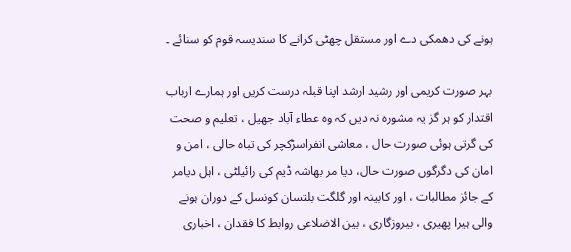ہونے کی دھمکی دے اور مستقل چھٹی کرانے کا سندیسہ قوم کو سنائے ۔

بہر صورت کریمی اور رشید ارشد اپنا قبلہ درست کریں اور ہمارے ارباب اقتدار کو ہر گز یہ مشورہ نہ دیں کہ وہ عطاء آباد جھیل ، تعلیم و صحت کی گرتی ہوئی صورت حال ، معاشی انفراسڑکچر کی تباہ حالی ، امن و امان کی دگرگوں صورت حال، دیا مر بھاشہ ڈیم کی رائیلٹی ، اہل دیامر کے جائز مطالبات ، اور کابینہ اور گلگت بلتسان کونسل کے دوران ہونے والی ہیرا پھیری ، بیروزگاری ، بین الاضلاعی روابط کا فقدان ، اخباری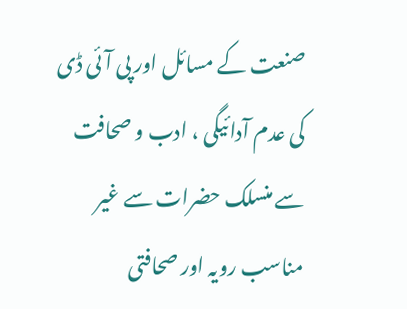صنعت کے مسائل اور پی آئی ڈی کی عدم آدائیگی ، ادب و صحافت سے منسلک حضرات سے غیر مناسب رویہ اور صحافتی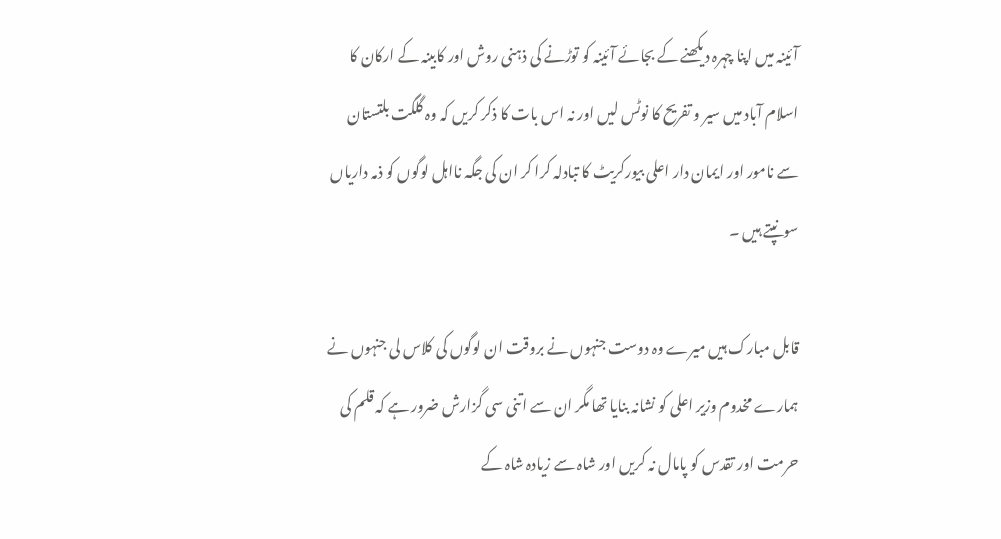آئینہ میں اپنا چہرہ دیکھنے کے بجائے آئینہ کو توڑنے کی ذہنی روش اور کابینہ کے ارکان کا اسلام آباد میں سیر و تفریح کا نوٹس لیں اور نہ اس بات کا ذکر کریں کہ وہ گلگت بلتستان سے نامور اور ایمان دار اعلی بیورکریٹ کا تبادلہ کرا کر ان کی جگہ نااہل لوگوں کو ذمہ داریاں سونپتے ہیں ۔

قابل مبارک ہیں میرے وہ دوست جنہوں نے بروقت ان لوگوں کی کلاس لی جنہوں نے ہمارے مخدوم وزیر اعلی کو نشانہ بنایا تھا مگر ان سے اتنی سی گزارش ضرور ہے کہ قلم کی حرمت اور تقدس کو پامال نہ کریں اور شاہ سے زیادہ شاہ کے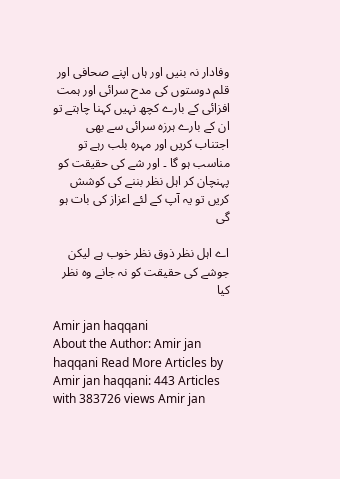وفادار نہ بنیں اور ہاں اپنے صحافی اور قلم دوستوں کی مدح سرائی اور ہمت افزائی کے بارے کچھ نہیں کہنا چاہتے تو ان کے بارے ہرزہ سرائی سے بھی اجتناب کریں اور مہرہ بلب رہے تو مناسب ہو گا ۔ اور شے کی حقیقت کو پہنچان کر اہل نظر بننے کی کوشش کریں تو یہ آپ کے لئے اعزاز کی بات ہو گی

اے اہل نظر ذوق نظر خوب ہے لیکن
جوشے کی حقیقت کو نہ جانے وہ نظر کیا

Amir jan haqqani
About the Author: Amir jan haqqani Read More Articles by Amir jan haqqani: 443 Articles with 383726 views Amir jan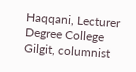Haqqani, Lecturer Degree College Gilgit, columnist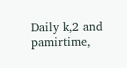Daily k,2 and pamirtime,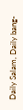Daily Salam, Daily bang-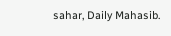sahar, Daily Mahasib.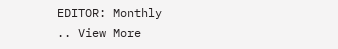EDITOR: Monthly
.. View More